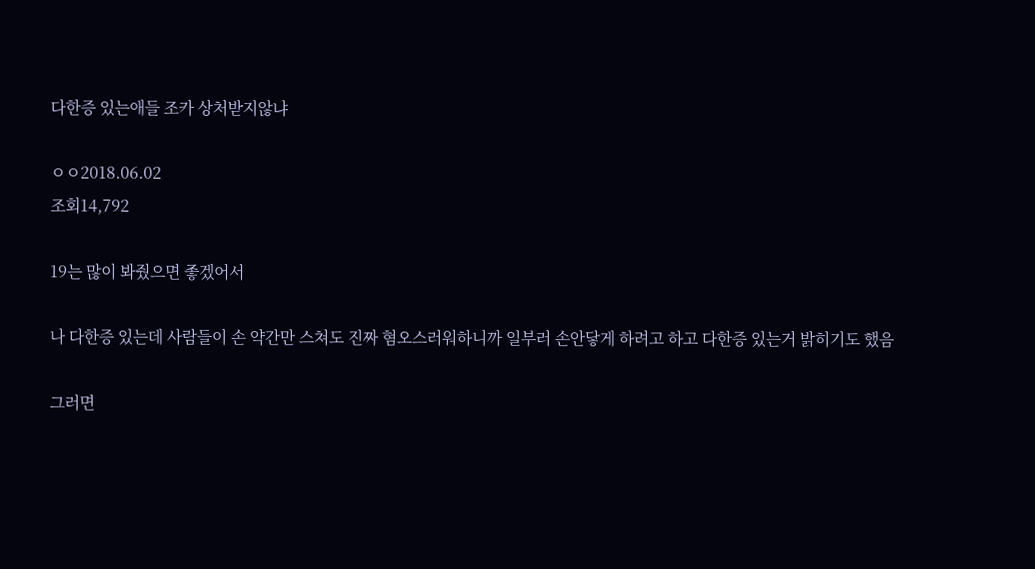다한증 있는애들 조카 상처받지않냐

ㅇㅇ2018.06.02
조회14,792

19는 많이 봐줬으면 좋겠어서

나 다한증 있는데 사람들이 손 약간만 스쳐도 진짜 혐오스러워하니까 일부러 손안닿게 하려고 하고 다한증 있는거 밝히기도 했음

그러면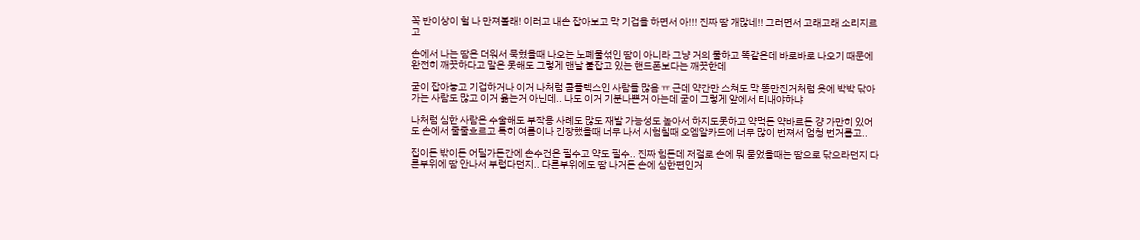꼭 반이상이 헐 나 만져볼래! 이러고 내손 잡아보고 막 기겁을 하면서 아!!! 진짜 땀 개많네!! 그러면서 고래고래 소리지르고

손에서 나는 땀은 더워서 묵혔을때 나오는 노폐물섞인 땀이 아니라 그냥 거의 물하고 똑같은데 바로바로 나오기 때문에 완전히 깨끗하다고 말은 못해도 그렇게 맨날 붙잡고 있는 핸드폰보다는 깨끗한데

굳이 잡아놓고 기겁하거나 이거 나처럼 콤플렉스인 사람들 많음 ㅠ 근데 약간만 스쳐도 막 똥만진거처럼 옷에 박박 닦아가는 사람도 많고 이거 옮는거 아닌데.. 나도 이거 기분나쁜거 아는데 굳이 그렇게 앞에서 티내야하냐

나처럼 심한 사람은 수술해도 부작용 사례도 많도 재발 가능성도 높아서 하지도못하고 약먹든 약바르든 걍 가만히 있어도 손에서 줄줄흐르고 특히 여름이나 긴장했을때 너무 나서 시험칠때 오엠알카드에 너무 많이 번져서 엄청 번거롭고..

집이든 밖이든 어딜가든간에 손수건은 필수고 약도 필수.. 진짜 힘든데 저걸로 손에 뭐 묻었을때는 땀으로 닦으라던지 다른부위에 땀 안나서 부럽다던지.. 다른부위에도 땀 나거든 손에 심한편인거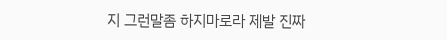지 그런말좀 하지마로라 제발 진짜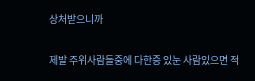상처받으니까

제발 주위사람들중에 다한증 있눈 사람있으면 적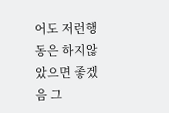어도 저런행동은 하지않았으면 좋겠음 그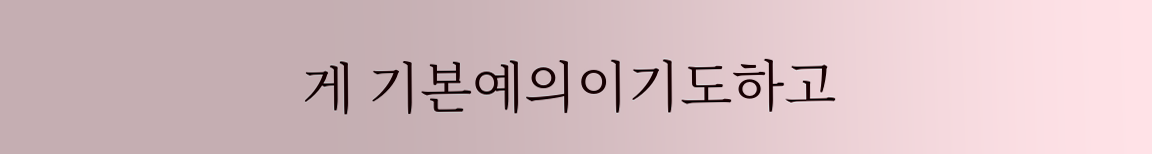게 기본예의이기도하고